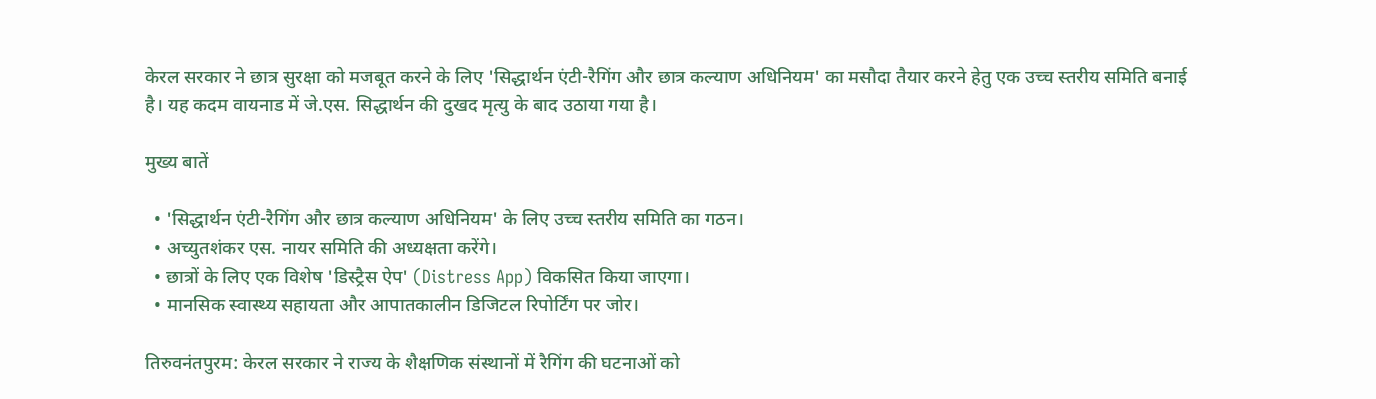केरल सरकार ने छात्र सुरक्षा को मजबूत करने के लिए 'सिद्धार्थन एंटी-रैगिंग और छात्र कल्याण अधिनियम' का मसौदा तैयार करने हेतु एक उच्च स्तरीय समिति बनाई है। यह कदम वायनाड में जे.एस. सिद्धार्थन की दुखद मृत्यु के बाद उठाया गया है।

मुख्य बातें

  • 'सिद्धार्थन एंटी-रैगिंग और छात्र कल्याण अधिनियम' के लिए उच्च स्तरीय समिति का गठन।
  • अच्युतशंकर एस. नायर समिति की अध्यक्षता करेंगे।
  • छात्रों के लिए एक विशेष 'डिस्ट्रैस ऐप' (Distress App) विकसित किया जाएगा।
  • मानसिक स्वास्थ्य सहायता और आपातकालीन डिजिटल रिपोर्टिंग पर जोर।

तिरुवनंतपुरम: केरल सरकार ने राज्य के शैक्षणिक संस्थानों में रैगिंग की घटनाओं को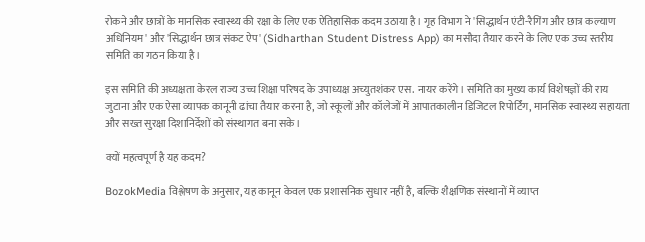रोकने और छात्रों के मानसिक स्वास्थ्य की रक्षा के लिए एक ऐतिहासिक कदम उठाया है। गृह विभाग ने 'सिद्धार्थन एंटी-रैगिंग और छात्र कल्याण अधिनियम' और 'सिद्धार्थन छात्र संकट ऐप' (Sidharthan Student Distress App) का मसौदा तैयार करने के लिए एक उच्च स्तरीय समिति का गठन किया है।

इस समिति की अध्यक्षता केरल राज्य उच्च शिक्षा परिषद के उपाध्यक्ष अच्युतशंकर एस. नायर करेंगे। समिति का मुख्य कार्य विशेषज्ञों की राय जुटाना और एक ऐसा व्यापक कानूनी ढांचा तैयार करना है, जो स्कूलों और कॉलेजों में आपातकालीन डिजिटल रिपोर्टिंग, मानसिक स्वास्थ्य सहायता और सख्त सुरक्षा दिशानिर्देशों को संस्थागत बना सके।

क्यों महत्वपूर्ण है यह कदम?

BozokMedia विश्लेषण के अनुसार, यह कानून केवल एक प्रशासनिक सुधार नहीं है, बल्कि शैक्षणिक संस्थानों में व्याप्त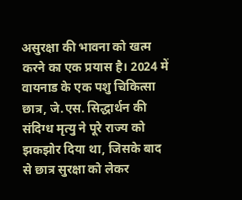असुरक्षा की भावना को खत्म करने का एक प्रयास है। 2024 में वायनाड के एक पशु चिकित्सा छात्र, जे.एस. सिद्धार्थन की संदिग्ध मृत्यु ने पूरे राज्य को झकझोर दिया था, जिसके बाद से छात्र सुरक्षा को लेकर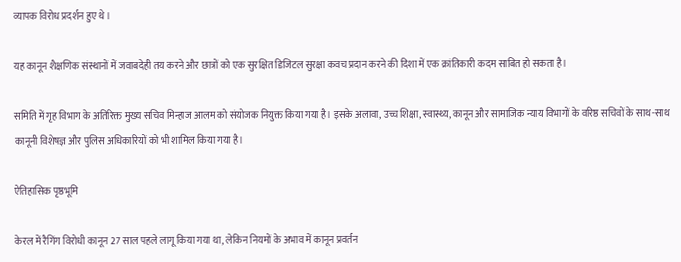व्यापक विरोध प्रदर्शन हुए थे।

यह कानून शैक्षणिक संस्थानों में जवाबदेही तय करने और छात्रों को एक सुरक्षित डिजिटल सुरक्षा कवच प्रदान करने की दिशा में एक क्रांतिकारी कदम साबित हो सकता है।

समिति में गृह विभाग के अतिरिक्त मुख्य सचिव मिन्हाज आलम को संयोजक नियुक्त किया गया है। इसके अलावा, उच्च शिक्षा, स्वास्थ्य, कानून और सामाजिक न्याय विभागों के वरिष्ठ सचिवों के साथ-साथ कानूनी विशेषज्ञ और पुलिस अधिकारियों को भी शामिल किया गया है।

ऐतिहासिक पृष्ठभूमि

केरल में रैगिंग विरोधी कानून 27 साल पहले लागू किया गया था, लेकिन नियमों के अभाव में कानून प्रवर्तन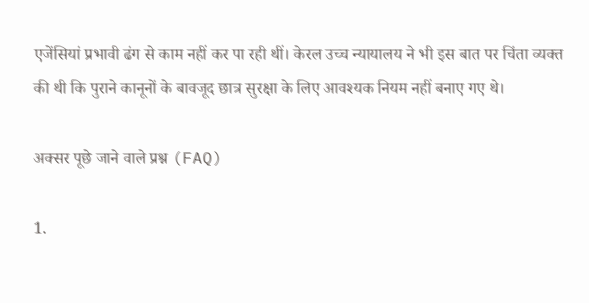एजेंसियां प्रभावी ढंग से काम नहीं कर पा रही थीं। केरल उच्च न्यायालय ने भी इस बात पर चिंता व्यक्त की थी कि पुराने कानूनों के बावजूद छात्र सुरक्षा के लिए आवश्यक नियम नहीं बनाए गए थे।

अक्सर पूछे जाने वाले प्रश्न (FAQ)

1.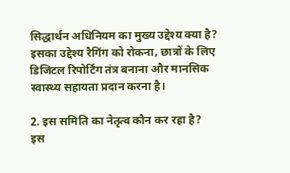सिद्धार्थन अधिनियम का मुख्य उद्देश्य क्या है?
इसका उद्देश्य रैगिंग को रोकना, छात्रों के लिए डिजिटल रिपोर्टिंग तंत्र बनाना और मानसिक स्वास्थ्य सहायता प्रदान करना है।

2. इस समिति का नेतृत्व कौन कर रहा है?
इस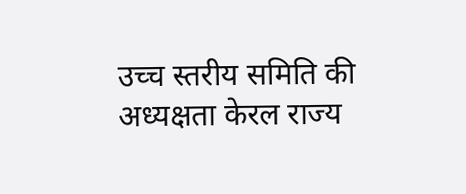उच्च स्तरीय समिति की अध्यक्षता केरल राज्य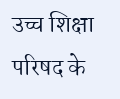उच्च शिक्षा परिषद के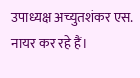उपाध्यक्ष अच्युतशंकर एस. नायर कर रहे हैं।